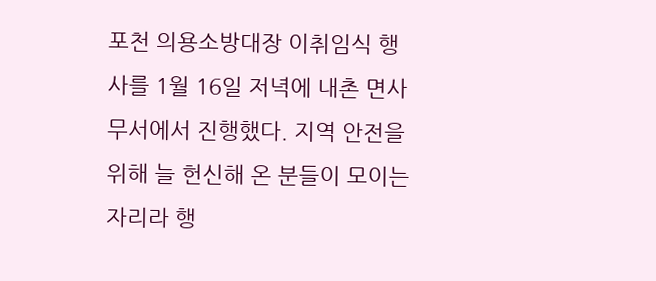포천 의용소방대장 이취임식 행사를 1월 16일 저녁에 내촌 면사무서에서 진행했다. 지역 안전을 위해 늘 헌신해 온 분들이 모이는 자리라 행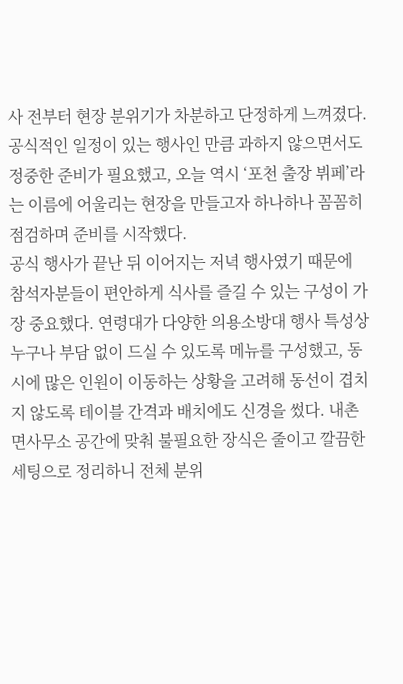사 전부터 현장 분위기가 차분하고 단정하게 느껴졌다. 공식적인 일정이 있는 행사인 만큼 과하지 않으면서도 정중한 준비가 필요했고, 오늘 역시 ‘포천 출장 뷔페’라는 이름에 어울리는 현장을 만들고자 하나하나 꼼꼼히 점검하며 준비를 시작했다.
공식 행사가 끝난 뒤 이어지는 저녁 행사였기 때문에 참석자분들이 편안하게 식사를 즐길 수 있는 구성이 가장 중요했다. 연령대가 다양한 의용소방대 행사 특성상 누구나 부담 없이 드실 수 있도록 메뉴를 구성했고, 동시에 많은 인원이 이동하는 상황을 고려해 동선이 겹치지 않도록 테이블 간격과 배치에도 신경을 썼다. 내촌면사무소 공간에 맞춰 불필요한 장식은 줄이고 깔끔한 세팅으로 정리하니 전체 분위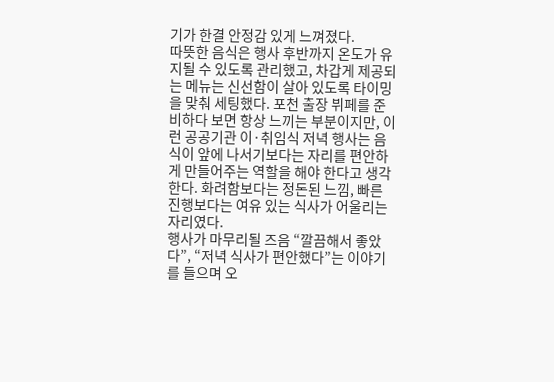기가 한결 안정감 있게 느껴졌다.
따뜻한 음식은 행사 후반까지 온도가 유지될 수 있도록 관리했고, 차갑게 제공되는 메뉴는 신선함이 살아 있도록 타이밍을 맞춰 세팅했다. 포천 출장 뷔페를 준비하다 보면 항상 느끼는 부분이지만, 이런 공공기관 이·취임식 저녁 행사는 음식이 앞에 나서기보다는 자리를 편안하게 만들어주는 역할을 해야 한다고 생각한다. 화려함보다는 정돈된 느낌, 빠른 진행보다는 여유 있는 식사가 어울리는 자리였다.
행사가 마무리될 즈음 “깔끔해서 좋았다”, “저녁 식사가 편안했다”는 이야기를 들으며 오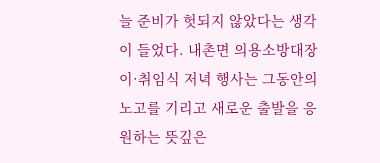늘 준비가 헛되지 않았다는 생각이 들었다. 내촌면 의용소방대장 이·취임식 저녁 행사는 그동안의 노고를 기리고 새로운 출발을 응원하는 뜻깊은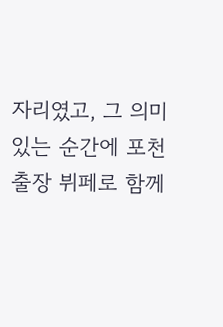자리였고, 그 의미 있는 순간에 포천 출장 뷔페로 함께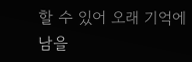할 수 있어 오래 기억에 남을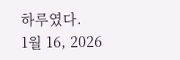하루였다.
1월 16, 2026